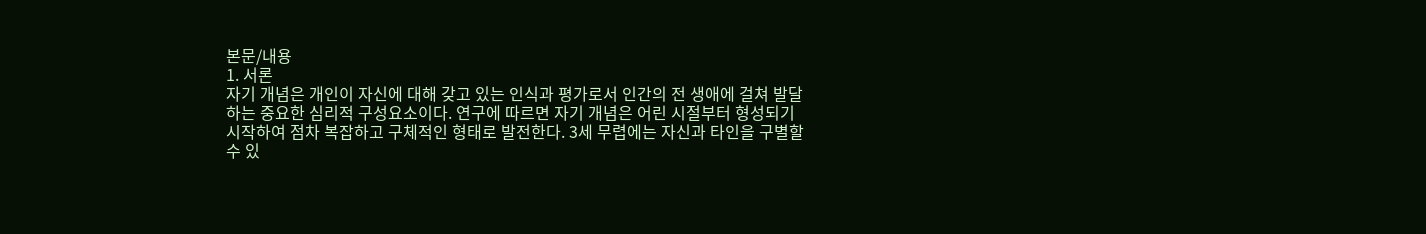본문/내용
1. 서론
자기 개념은 개인이 자신에 대해 갖고 있는 인식과 평가로서 인간의 전 생애에 걸쳐 발달하는 중요한 심리적 구성요소이다. 연구에 따르면 자기 개념은 어린 시절부터 형성되기 시작하여 점차 복잡하고 구체적인 형태로 발전한다. 3세 무렵에는 자신과 타인을 구별할 수 있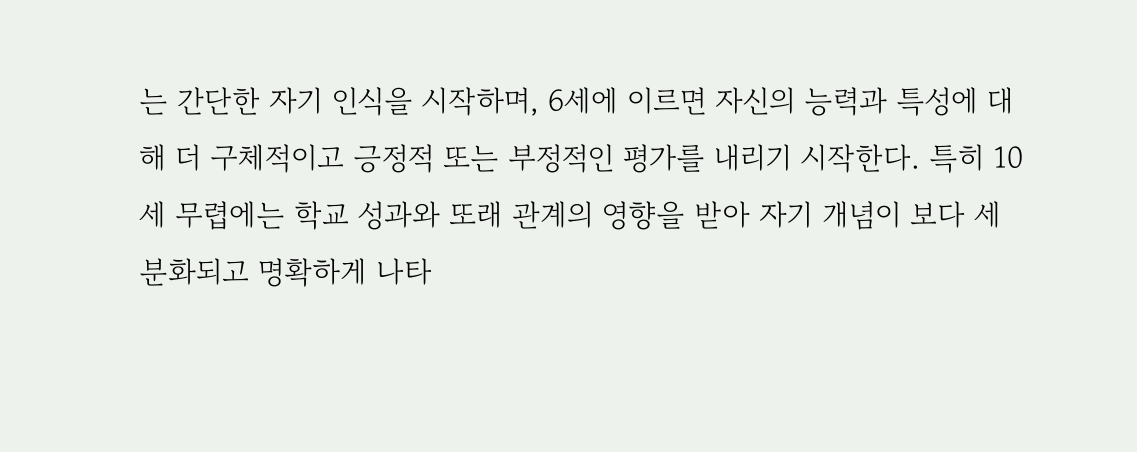는 간단한 자기 인식을 시작하며, 6세에 이르면 자신의 능력과 특성에 대해 더 구체적이고 긍정적 또는 부정적인 평가를 내리기 시작한다. 특히 10세 무렵에는 학교 성과와 또래 관계의 영향을 받아 자기 개념이 보다 세분화되고 명확하게 나타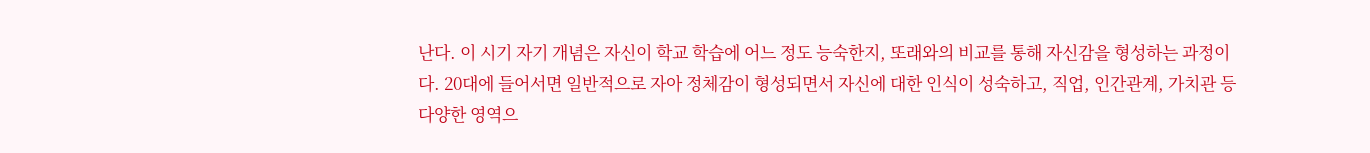난다. 이 시기 자기 개념은 자신이 학교 학습에 어느 정도 능숙한지, 또래와의 비교를 통해 자신감을 형성하는 과정이다. 20대에 들어서면 일반적으로 자아 정체감이 형성되면서 자신에 대한 인식이 성숙하고, 직업, 인간관계, 가치관 등 다양한 영역으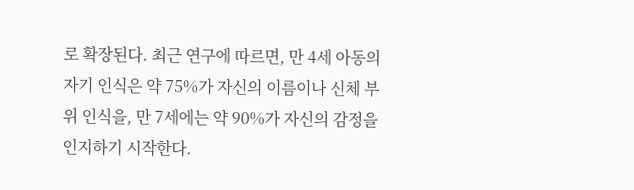로 확장된다. 최근 연구에 따르면, 만 4세 아동의 자기 인식은 약 75%가 자신의 이름이나 신체 부위 인식을, 만 7세에는 약 90%가 자신의 감정을 인지하기 시작한다.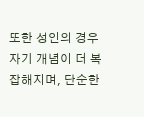또한 성인의 경우 자기 개념이 더 복잡해지며, 단순한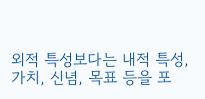외적 특성보다는 내적 특성, 가치, 신념, 목표 등을 포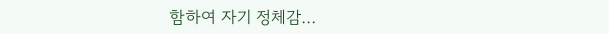함하여 자기 정체감…